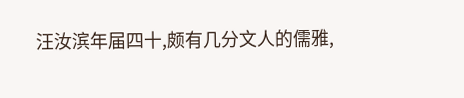汪汝滨年届四十,颇有几分文人的儒雅,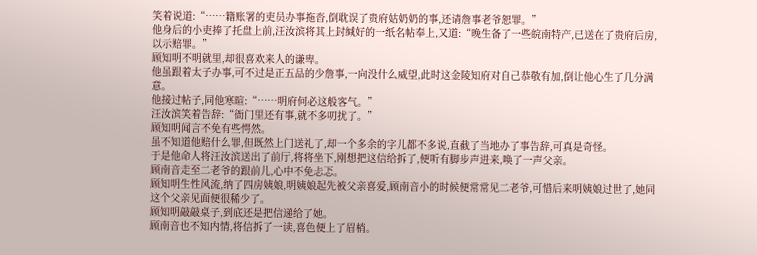笑着说道:“……籍账署的吏员办事拖沓,倒耽误了贵府姑奶奶的事,还请詹事老爷恕罪。”
他身后的小吏捧了托盘上前,汪汝滨将其上封缄好的一纸名帖奉上,又道:“晚生备了一些皖南特产,已送在了贵府后房,以示赔罪。”
顾知明不明就里,却很喜欢来人的谦卑。
他虽跟着太子办事,可不过是正五品的少詹事,一向没什么威望,此时这金陵知府对自己恭敬有加,倒让他心生了几分满意。
他接过帖子,同他寒暄:“……明府何必这般客气。”
汪汝滨笑着告辞:“衙门里还有事,就不多叨扰了。”
顾知明闻言不免有些愕然。
虽不知道他赔什么罪,但既然上门送礼了,却一个多余的字儿都不多说,直截了当地办了事告辞,可真是奇怪。
于是他命人将汪汝滨送出了前厅,将将坐下,刚想把这信给拆了,便听有脚步声进来,唤了一声父亲。
顾南音走至二老爷的跟前儿,心中不免忐忑。
顾知明生性风流,纳了四房姨娘,明姨娘起先被父亲喜爱,顾南音小的时候便常常见二老爷,可惜后来明姨娘过世了,她同这个父亲见面便很稀少了。
顾知明敲敲桌子,到底还是把信递给了她。
顾南音也不知内情,将信拆了一读,喜色便上了眉梢。